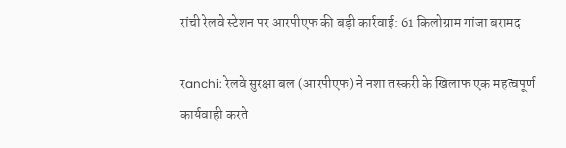रांची रेलवे स्टेशन पर आरपीएफ की बड़ी कार्रवाई: 61 किलोग्राम गांजा बरामद

रanchi: रेलवे सुरक्षा बल (आरपीएफ) ने नशा तस्करी के खिलाफ एक महत्वपूर्ण कार्यवाही करते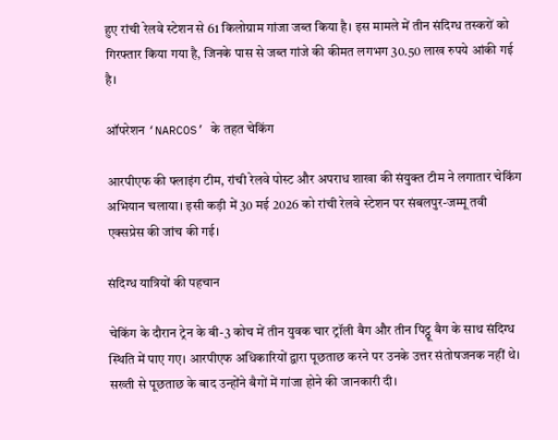हुए रांची रेलवे स्टेशन से 61 किलोग्राम गांजा जब्त किया है। इस मामले में तीन संदिग्ध तस्करों को गिरफ्तार किया गया है, जिनके पास से जब्त गांजे की कीमत लगभग 30.50 लाख रुपये आंकी गई है।

ऑपरेशन ‘NARCOS’ के तहत चेकिंग

आरपीएफ की फ्लाइंग टीम, रांची रेलवे पोस्ट और अपराध शाखा की संयुक्त टीम ने लगातार चेकिंग अभियान चलाया। इसी कड़ी में 30 मई 2026 को रांची रेलवे स्टेशन पर संबलपुर-जम्मू तवी एक्सप्रेस की जांच की गई।

संदिग्ध यात्रियों की पहचान

चेकिंग के दौरान ट्रेन के बी-3 कोच में तीन युवक चार ट्रॉली बैग और तीन पिट्ठू बैग के साथ संदिग्ध स्थिति में पाए गए। आरपीएफ अधिकारियों द्वारा पूछताछ करने पर उनके उत्तर संतोषजनक नहीं थे। सख्ती से पूछताछ के बाद उन्होंने बैगों में गांजा होने की जानकारी दी।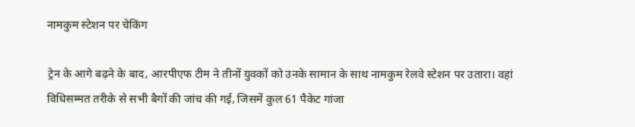नामकुम स्टेशन पर चेकिंग

ट्रेन के आगे बढ़ने के बाद, आरपीएफ टीम ने तीनों युवकों को उनके सामान के साथ नामकुम रेलवे स्टेशन पर उतारा। वहां विधिसम्मत तरीके से सभी बैगों की जांच की गई, जिसमें कुल 61 पैकेट गांजा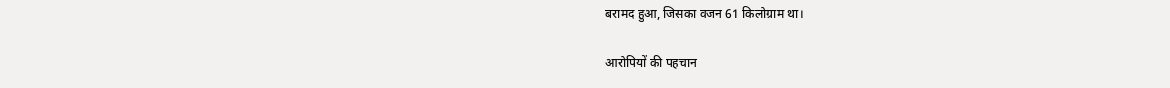बरामद हुआ, जिसका वजन 61 किलोग्राम था।

आरोपियों की पहचान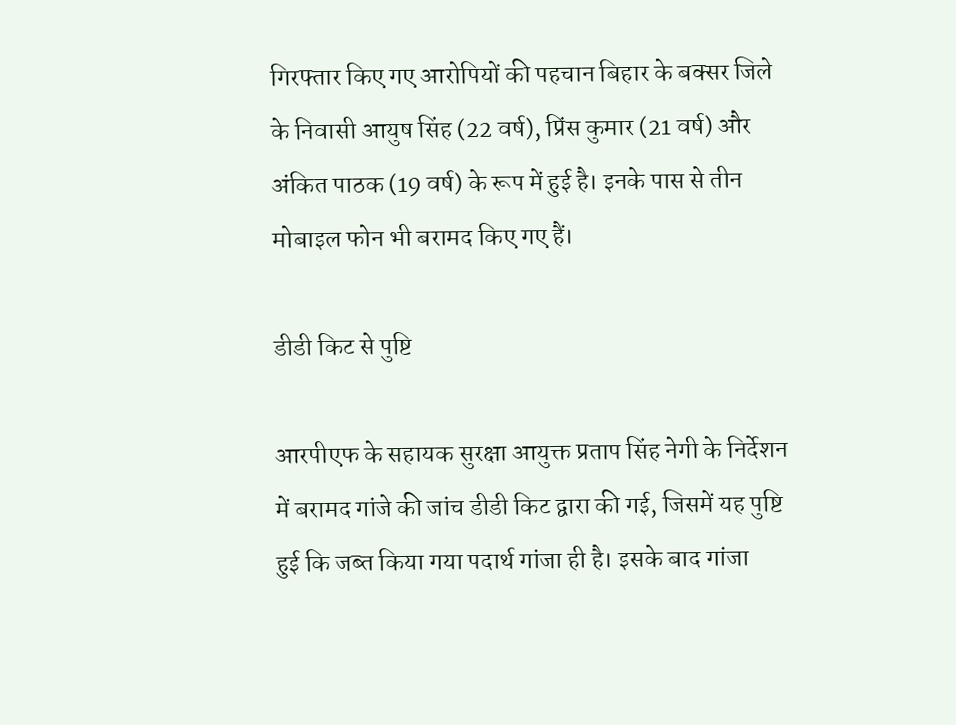गिरफ्तार किए गए आरोपियों की पहचान बिहार के बक्सर जिले के निवासी आयुष सिंह (22 वर्ष), प्रिंस कुमार (21 वर्ष) और अंकित पाठक (19 वर्ष) के रूप में हुई है। इनके पास से तीन मोबाइल फोन भी बरामद किए गए हैं।

डीडी किट से पुष्टि

आरपीएफ के सहायक सुरक्षा आयुक्त प्रताप सिंह नेगी के निर्देशन में बरामद गांजे की जांच डीडी किट द्वारा की गई, जिसमें यह पुष्टि हुई कि जब्त किया गया पदार्थ गांजा ही है। इसके बाद गांजा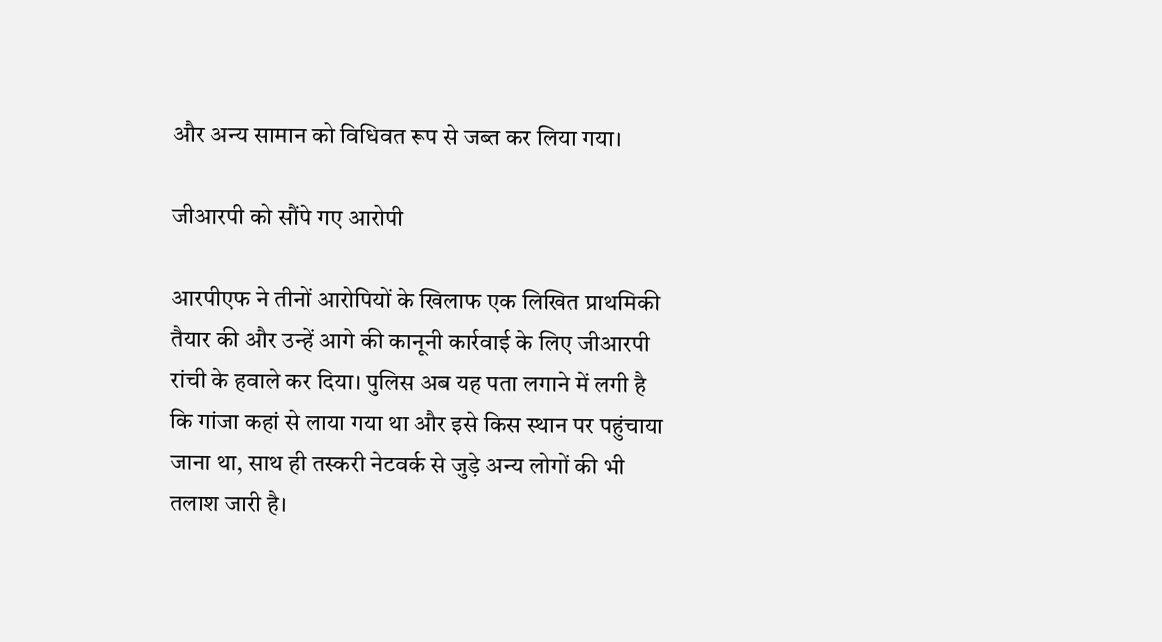और अन्य सामान को विधिवत रूप से जब्त कर लिया गया।

जीआरपी को सौंपे गए आरोपी

आरपीएफ ने तीनों आरोपियों के खिलाफ एक लिखित प्राथमिकी तैयार की और उन्हें आगे की कानूनी कार्रवाई के लिए जीआरपी रांची के हवाले कर दिया। पुलिस अब यह पता लगाने में लगी है कि गांजा कहां से लाया गया था और इसे किस स्थान पर पहुंचाया जाना था, साथ ही तस्करी नेटवर्क से जुड़े अन्य लोगों की भी तलाश जारी है।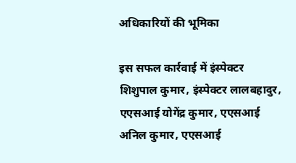अधिकारियों की भूमिका

इस सफल कार्रवाई में इंस्पेक्टर शिशुपाल कुमार, इंस्पेक्टर लालबहादुर, एएसआई योगेंद्र कुमार, एएसआई अनिल कुमार, एएसआई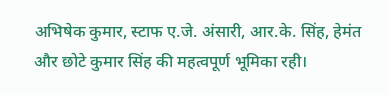अभिषेक कुमार, स्टाफ ए.जे. अंसारी, आर.के. सिंह, हेमंत और छोटे कुमार सिंह की महत्वपूर्ण भूमिका रही।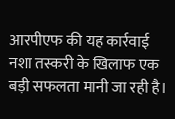आरपीएफ की यह कार्रवाई नशा तस्करी के खिलाफ एक बड़ी सफलता मानी जा रही है।